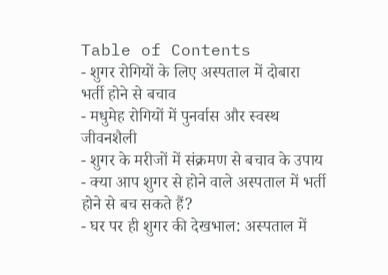Table of Contents
- शुगर रोगियों के लिए अस्पताल में दोबारा भर्ती होने से बचाव
- मधुमेह रोगियों में पुनर्वास और स्वस्थ जीवनशैली
- शुगर के मरीजों में संक्रमण से बचाव के उपाय
- क्या आप शुगर से होने वाले अस्पताल में भर्ती होने से बच सकते हैं?
- घर पर ही शुगर की देखभाल: अस्पताल में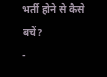भर्ती होने से कैसे बचें?
-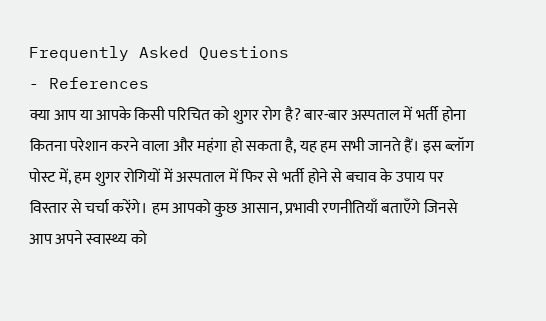Frequently Asked Questions
- References
क्या आप या आपके किसी परिचित को शुगर रोग है? बार-बार अस्पताल में भर्ती होना कितना परेशान करने वाला और महंगा हो सकता है, यह हम सभी जानते हैं। इस ब्लॉग पोस्ट में, हम शुगर रोगियों में अस्पताल में फिर से भर्ती होने से बचाव के उपाय पर विस्तार से चर्चा करेंगे। हम आपको कुछ आसान, प्रभावी रणनीतियाँ बताएँगे जिनसे आप अपने स्वास्थ्य को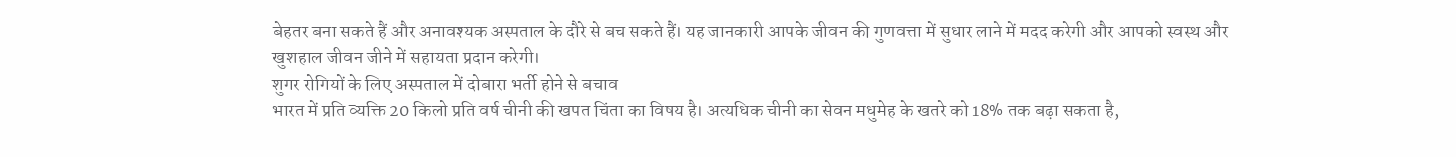बेहतर बना सकते हैं और अनावश्यक अस्पताल के दौरे से बच सकते हैं। यह जानकारी आपके जीवन की गुणवत्ता में सुधार लाने में मदद करेगी और आपको स्वस्थ और खुशहाल जीवन जीने में सहायता प्रदान करेगी।
शुगर रोगियों के लिए अस्पताल में दोबारा भर्ती होने से बचाव
भारत में प्रति व्यक्ति 20 किलो प्रति वर्ष चीनी की खपत चिंता का विषय है। अत्यधिक चीनी का सेवन मधुमेह के खतरे को 18% तक बढ़ा सकता है,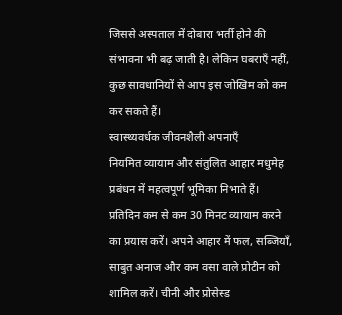जिससे अस्पताल में दोबारा भर्ती होने की संभावना भी बढ़ जाती है। लेकिन घबराएँ नहीं, कुछ सावधानियों से आप इस जोखिम को कम कर सकते हैं।
स्वास्थ्यवर्धक जीवनशैली अपनाएँ
नियमित व्यायाम और संतुलित आहार मधुमेह प्रबंधन में महत्वपूर्ण भूमिका निभाते हैं। प्रतिदिन कम से कम 30 मिनट व्यायाम करने का प्रयास करें। अपने आहार में फल, सब्जियाँ, साबुत अनाज और कम वसा वाले प्रोटीन को शामिल करें। चीनी और प्रोसेस्ड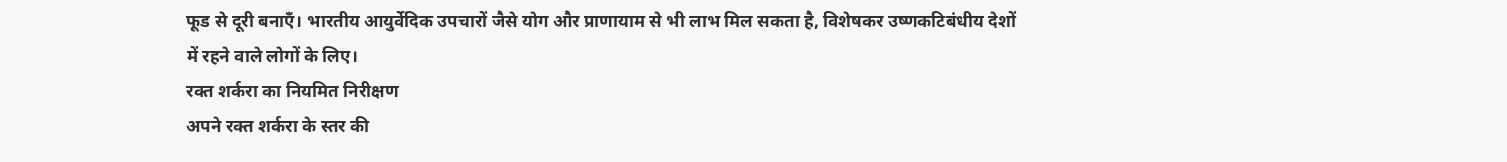फूड से दूरी बनाएँ। भारतीय आयुर्वेदिक उपचारों जैसे योग और प्राणायाम से भी लाभ मिल सकता है, विशेषकर उष्णकटिबंधीय देशों में रहने वाले लोगों के लिए।
रक्त शर्करा का नियमित निरीक्षण
अपने रक्त शर्करा के स्तर की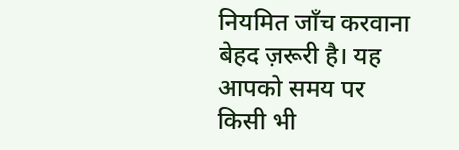नियमित जाँच करवाना बेहद ज़रूरी है। यह आपको समय पर किसी भी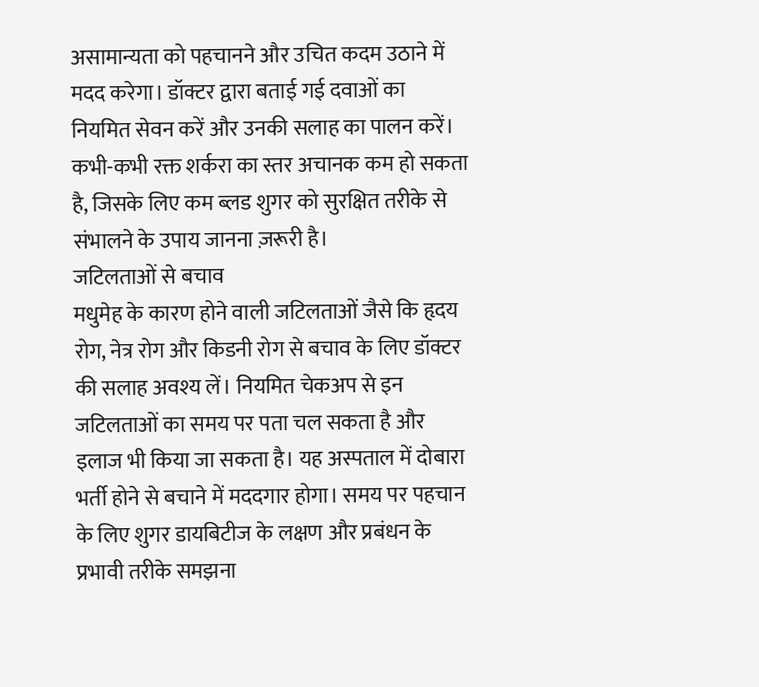असामान्यता को पहचानने और उचित कदम उठाने में मदद करेगा। डॉक्टर द्वारा बताई गई दवाओं का नियमित सेवन करें और उनकी सलाह का पालन करें। कभी-कभी रक्त शर्करा का स्तर अचानक कम हो सकता है, जिसके लिए कम ब्लड शुगर को सुरक्षित तरीके से संभालने के उपाय जानना ज़रूरी है।
जटिलताओं से बचाव
मधुमेह के कारण होने वाली जटिलताओं जैसे कि हृदय रोग, नेत्र रोग और किडनी रोग से बचाव के लिए डॉक्टर की सलाह अवश्य लें। नियमित चेकअप से इन जटिलताओं का समय पर पता चल सकता है और इलाज भी किया जा सकता है। यह अस्पताल में दोबारा भर्ती होने से बचाने में मददगार होगा। समय पर पहचान के लिए शुगर डायबिटीज के लक्षण और प्रबंधन के प्रभावी तरीके समझना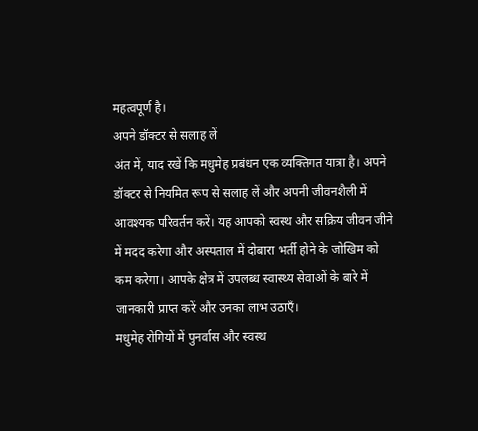महत्वपूर्ण है।
अपने डॉक्टर से सलाह लें
अंत में, याद रखें कि मधुमेह प्रबंधन एक व्यक्तिगत यात्रा है। अपने डॉक्टर से नियमित रूप से सलाह लें और अपनी जीवनशैली में आवश्यक परिवर्तन करें। यह आपको स्वस्थ और सक्रिय जीवन जीने में मदद करेगा और अस्पताल में दोबारा भर्ती होने के जोखिम को कम करेगा। आपके क्षेत्र में उपलब्ध स्वास्थ्य सेवाओं के बारे में जानकारी प्राप्त करें और उनका लाभ उठाएँ।
मधुमेह रोगियों में पुनर्वास और स्वस्थ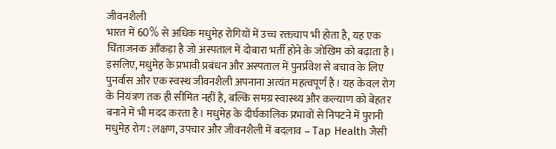जीवनशैली
भारत में 60% से अधिक मधुमेह रोगियों में उच्च रक्तचाप भी होता है, यह एक चिंताजनक आँकड़ा है जो अस्पताल में दोबारा भर्ती होने के जोखिम को बढ़ाता है। इसलिए, मधुमेह के प्रभावी प्रबंधन और अस्पताल में पुनर्प्रवेश से बचाव के लिए पुनर्वास और एक स्वस्थ जीवनशैली अपनाना अत्यंत महत्वपूर्ण है। यह केवल रोग के नियंत्रण तक ही सीमित नहीं है, बल्कि समग्र स्वास्थ्य और कल्याण को बेहतर बनाने में भी मदद करता है। मधुमेह के दीर्घकालिक प्रभावों से निपटने में पुरानी मधुमेह रोग: लक्षण, उपचार और जीवनशैली में बदलाव – Tap Health जैसी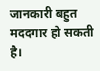जानकारी बहुत मददगार हो सकती है।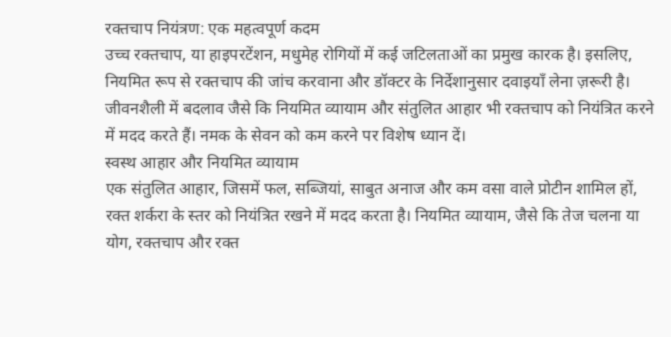रक्तचाप नियंत्रण: एक महत्वपूर्ण कदम
उच्च रक्तचाप, या हाइपरटेंशन, मधुमेह रोगियों में कई जटिलताओं का प्रमुख कारक है। इसलिए, नियमित रूप से रक्तचाप की जांच करवाना और डॉक्टर के निर्देशानुसार दवाइयाँ लेना ज़रूरी है। जीवनशैली में बदलाव जैसे कि नियमित व्यायाम और संतुलित आहार भी रक्तचाप को नियंत्रित करने में मदद करते हैं। नमक के सेवन को कम करने पर विशेष ध्यान दें।
स्वस्थ आहार और नियमित व्यायाम
एक संतुलित आहार, जिसमें फल, सब्जियां, साबुत अनाज और कम वसा वाले प्रोटीन शामिल हों, रक्त शर्करा के स्तर को नियंत्रित रखने में मदद करता है। नियमित व्यायाम, जैसे कि तेज चलना या योग, रक्तचाप और रक्त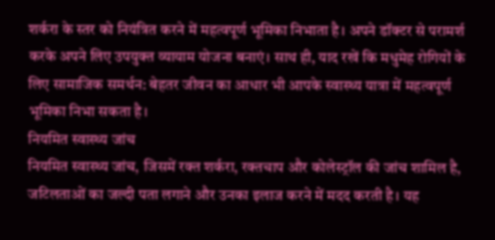शर्करा के स्तर को नियंत्रित करने में महत्वपूर्ण भूमिका निभाता है। अपने डॉक्टर से परामर्श करके अपने लिए उपयुक्त व्यायाम योजना बनाएं। साथ ही, याद रखें कि मधुमेह रोगियों के लिए सामाजिक समर्थन: बेहतर जीवन का आधार भी आपके स्वास्थ्य यात्रा में महत्वपूर्ण भूमिका निभा सकता है।
नियमित स्वास्थ्य जांच
नियमित स्वास्थ्य जांच, जिसमें रक्त शर्करा, रक्तचाप और कोलेस्ट्रॉल की जांच शामिल है, जटिलताओं का जल्दी पता लगाने और उनका इलाज करने में मदद करती है। यह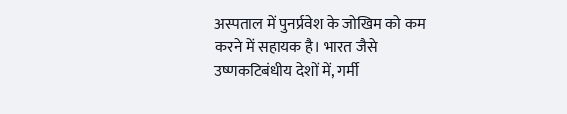अस्पताल में पुनर्प्रवेश के जोखिम को कम करने में सहायक है। भारत जैसे उष्णकटिबंधीय देशों में, गर्मी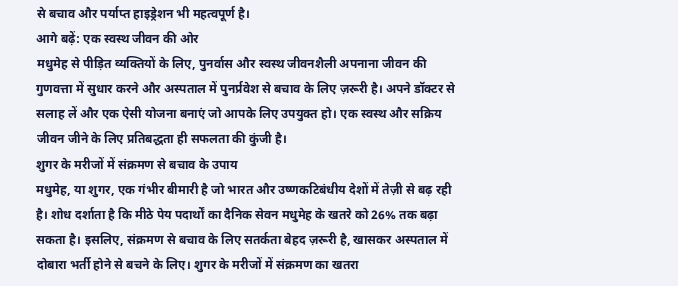से बचाव और पर्याप्त हाइड्रेशन भी महत्वपूर्ण है।
आगे बढ़ें: एक स्वस्थ जीवन की ओर
मधुमेह से पीड़ित व्यक्तियों के लिए, पुनर्वास और स्वस्थ जीवनशैली अपनाना जीवन की गुणवत्ता में सुधार करने और अस्पताल में पुनर्प्रवेश से बचाव के लिए ज़रूरी है। अपने डॉक्टर से सलाह लें और एक ऐसी योजना बनाएं जो आपके लिए उपयुक्त हो। एक स्वस्थ और सक्रिय जीवन जीने के लिए प्रतिबद्धता ही सफलता की कुंजी है।
शुगर के मरीजों में संक्रमण से बचाव के उपाय
मधुमेह, या शुगर, एक गंभीर बीमारी है जो भारत और उष्णकटिबंधीय देशों में तेज़ी से बढ़ रही है। शोध दर्शाता है कि मीठे पेय पदार्थों का दैनिक सेवन मधुमेह के खतरे को 26% तक बढ़ा सकता है। इसलिए, संक्रमण से बचाव के लिए सतर्कता बेहद ज़रूरी है, खासकर अस्पताल में दोबारा भर्ती होने से बचने के लिए। शुगर के मरीजों में संक्रमण का खतरा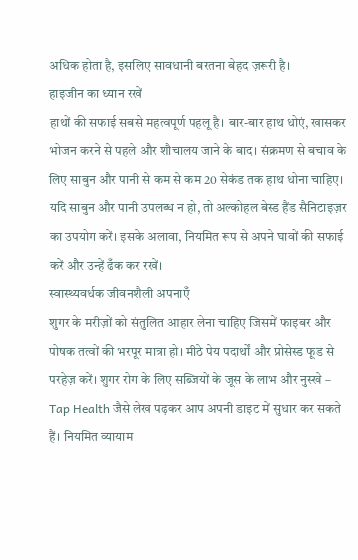अधिक होता है, इसलिए सावधानी बरतना बेहद ज़रूरी है।
हाइजीन का ध्यान रखें
हाथों की सफाई सबसे महत्वपूर्ण पहलू है। बार-बार हाथ धोएं, खासकर भोजन करने से पहले और शौचालय जाने के बाद। संक्रमण से बचाव के लिए साबुन और पानी से कम से कम 20 सेकंड तक हाथ धोना चाहिए। यदि साबुन और पानी उपलब्ध न हो, तो अल्कोहल बेस्ड हैंड सैनिटाइज़र का उपयोग करें। इसके अलावा, नियमित रूप से अपने घावों की सफाई करें और उन्हें ढँक कर रखें।
स्वास्थ्यवर्धक जीवनशैली अपनाएँ
शुगर के मरीज़ों को संतुलित आहार लेना चाहिए जिसमें फाइबर और पोषक तत्वों की भरपूर मात्रा हो। मीठे पेय पदार्थों और प्रोसेस्ड फूड से परहेज़ करें। शुगर रोग के लिए सब्जियों के जूस के लाभ और नुस्खे – Tap Health जैसे लेख पढ़कर आप अपनी डाइट में सुधार कर सकते हैं। नियमित व्यायाम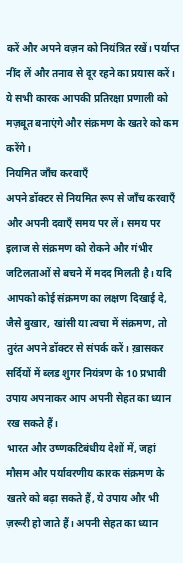करें और अपने वज़न को नियंत्रित रखें। पर्याप्त नींद लें और तनाव से दूर रहने का प्रयास करें। ये सभी कारक आपकी प्रतिरक्षा प्रणाली को मज़बूत बनाएंगे और संक्रमण के खतरे को कम करेंगे।
नियमित जाँच करवाएँ
अपने डॉक्टर से नियमित रूप से जाँच करवाएँ और अपनी दवाएँ समय पर लें। समय पर इलाज से संक्रमण को रोकने और गंभीर जटिलताओं से बचने में मदद मिलती है। यदि आपको कोई संक्रमण का लक्षण दिखाई दे, जैसे बुखार, खांसी या त्वचा में संक्रमण, तो तुरंत अपने डॉक्टर से संपर्क करें। ख़ासकर सर्दियों में ब्लड शुगर नियंत्रण के 10 प्रभावी उपाय अपनाकर आप अपनी सेहत का ध्यान रख सकते हैं।
भारत और उष्णकटिबंधीय देशों में, जहां मौसम और पर्यावरणीय कारक संक्रमण के खतरे को बढ़ा सकते हैं, ये उपाय और भी ज़रूरी हो जाते हैं। अपनी सेहत का ध्यान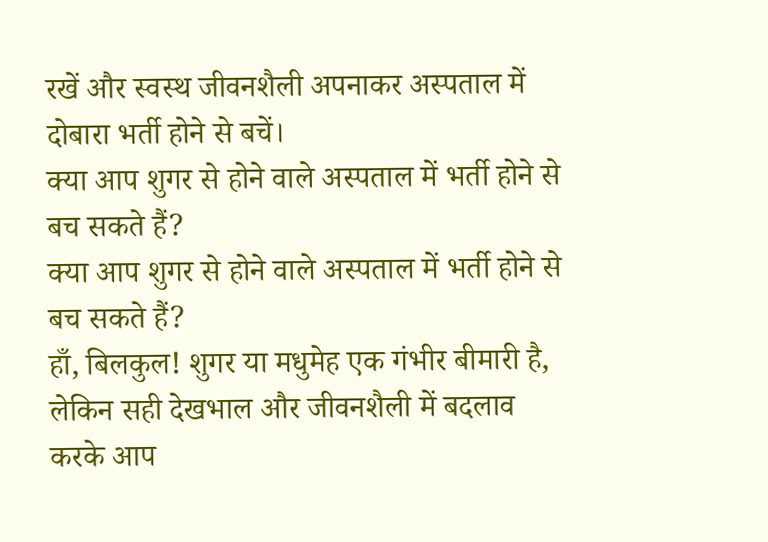रखें और स्वस्थ जीवनशैली अपनाकर अस्पताल में दोबारा भर्ती होने से बचें।
क्या आप शुगर से होने वाले अस्पताल में भर्ती होने से बच सकते हैं?
क्या आप शुगर से होने वाले अस्पताल में भर्ती होने से बच सकते हैं?
हाँ, बिलकुल! शुगर या मधुमेह एक गंभीर बीमारी है, लेकिन सही देखभाल और जीवनशैली में बदलाव करके आप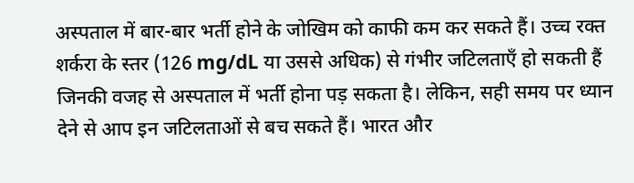अस्पताल में बार-बार भर्ती होने के जोखिम को काफी कम कर सकते हैं। उच्च रक्त शर्करा के स्तर (126 mg/dL या उससे अधिक) से गंभीर जटिलताएँ हो सकती हैं जिनकी वजह से अस्पताल में भर्ती होना पड़ सकता है। लेकिन, सही समय पर ध्यान देने से आप इन जटिलताओं से बच सकते हैं। भारत और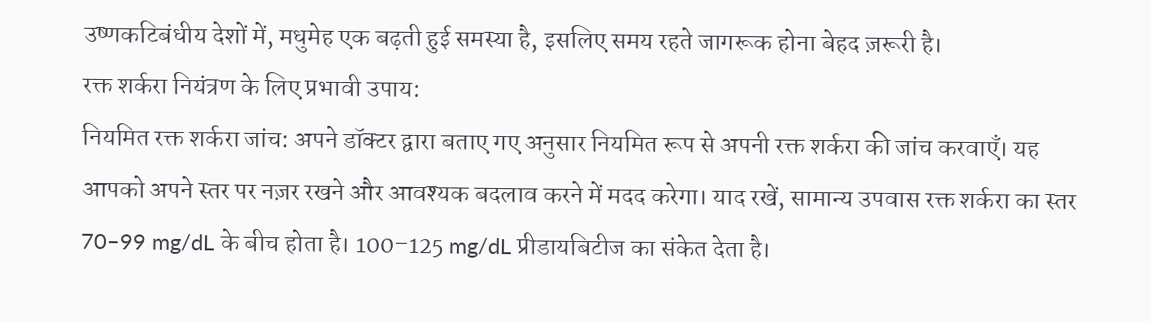उष्णकटिबंधीय देशों में, मधुमेह एक बढ़ती हुई समस्या है, इसलिए समय रहते जागरूक होना बेहद ज़रूरी है।
रक्त शर्करा नियंत्रण के लिए प्रभावी उपाय:
नियमित रक्त शर्करा जांच: अपने डॉक्टर द्वारा बताए गए अनुसार नियमित रूप से अपनी रक्त शर्करा की जांच करवाएँ। यह आपको अपने स्तर पर नज़र रखने और आवश्यक बदलाव करने में मदद करेगा। याद रखें, सामान्य उपवास रक्त शर्करा का स्तर 70–99 mg/dL के बीच होता है। 100–125 mg/dL प्रीडायबिटीज का संकेत देता है।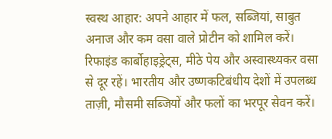स्वस्थ आहार: अपने आहार में फल, सब्जियां, साबुत अनाज और कम वसा वाले प्रोटीन को शामिल करें। रिफाइंड कार्बोहाइड्रेट्स, मीठे पेय और अस्वास्थ्यकर वसा से दूर रहें। भारतीय और उष्णकटिबंधीय देशों में उपलब्ध ताज़ी, मौसमी सब्जियों और फलों का भरपूर सेवन करें।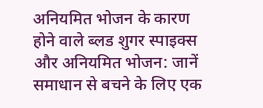अनियमित भोजन के कारण होने वाले ब्लड शुगर स्पाइक्स और अनियमित भोजन: जानें समाधान से बचने के लिए एक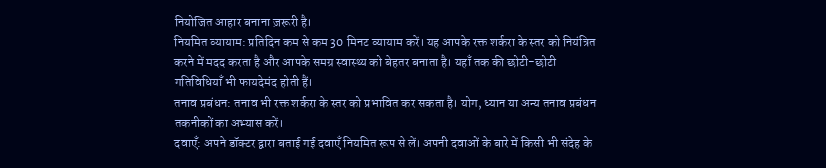नियोजित आहार बनाना ज़रूरी है।
नियमित व्यायाम: प्रतिदिन कम से कम 30 मिनट व्यायाम करें। यह आपके रक्त शर्करा के स्तर को नियंत्रित करने में मदद करता है और आपके समग्र स्वास्थ्य को बेहतर बनाता है। यहाँ तक की छोटी-छोटी गतिविधियाँ भी फायदेमंद होती हैं।
तनाव प्रबंधन: तनाव भी रक्त शर्करा के स्तर को प्रभावित कर सकता है। योग, ध्यान या अन्य तनाव प्रबंधन तकनीकों का अभ्यास करें।
दवाएँ: अपने डॉक्टर द्वारा बताई गई दवाएँ नियमित रूप से लें। अपनी दवाओं के बारे में किसी भी संदेह के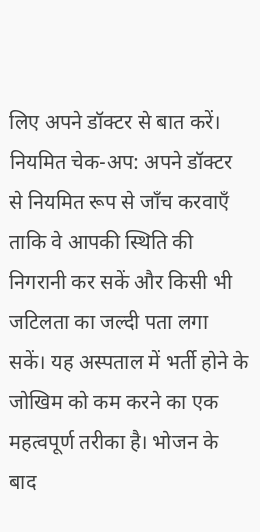लिए अपने डॉक्टर से बात करें।
नियमित चेक-अप: अपने डॉक्टर से नियमित रूप से जाँच करवाएँ ताकि वे आपकी स्थिति की निगरानी कर सकें और किसी भी जटिलता का जल्दी पता लगा सकें। यह अस्पताल में भर्ती होने के जोखिम को कम करने का एक महत्वपूर्ण तरीका है। भोजन के बाद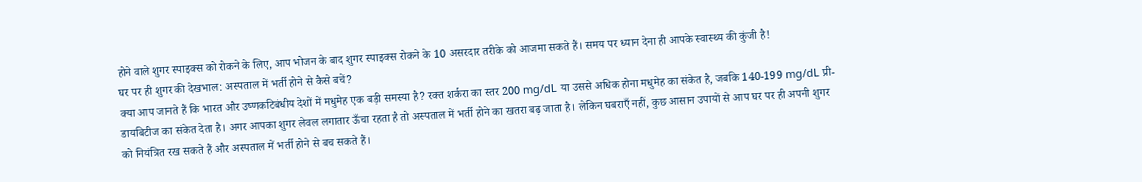होने वाले शुगर स्पाइक्स को रोकने के लिए, आप भोजन के बाद शुगर स्पाइक्स रोकने के 10 असरदार तरीके को आजमा सकते हैं। समय पर ध्यान देना ही आपके स्वास्थ्य की कुंजी है!
घर पर ही शुगर की देखभाल: अस्पताल में भर्ती होने से कैसे बचें?
क्या आप जानते हैं कि भारत और उष्णकटिबंधीय देशों में मधुमेह एक बड़ी समस्या है? रक्त शर्करा का स्तर 200 mg/dL या उससे अधिक होना मधुमेह का संकेत है, जबकि 140-199 mg/dL प्री-डायबिटीज का संकेत देता है। अगर आपका शुगर लेवल लगातार ऊँचा रहता है तो अस्पताल में भर्ती होने का खतरा बढ़ जाता है। लेकिन घबराएँ नहीं, कुछ आसान उपायों से आप घर पर ही अपनी शुगर को नियंत्रित रख सकते हैं और अस्पताल में भर्ती होने से बच सकते हैं।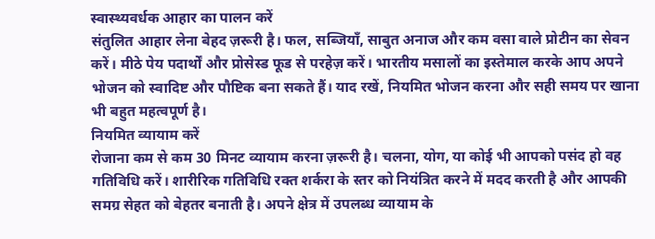स्वास्थ्यवर्धक आहार का पालन करें
संतुलित आहार लेना बेहद ज़रूरी है। फल, सब्जियाँ, साबुत अनाज और कम वसा वाले प्रोटीन का सेवन करें। मीठे पेय पदार्थों और प्रोसेस्ड फूड से परहेज़ करें। भारतीय मसालों का इस्तेमाल करके आप अपने भोजन को स्वादिष्ट और पौष्टिक बना सकते हैं। याद रखें, नियमित भोजन करना और सही समय पर खाना भी बहुत महत्वपूर्ण है।
नियमित व्यायाम करें
रोजाना कम से कम 30 मिनट व्यायाम करना ज़रूरी है। चलना, योग, या कोई भी आपको पसंद हो वह गतिविधि करें। शारीरिक गतिविधि रक्त शर्करा के स्तर को नियंत्रित करने में मदद करती है और आपकी समग्र सेहत को बेहतर बनाती है। अपने क्षेत्र में उपलब्ध व्यायाम के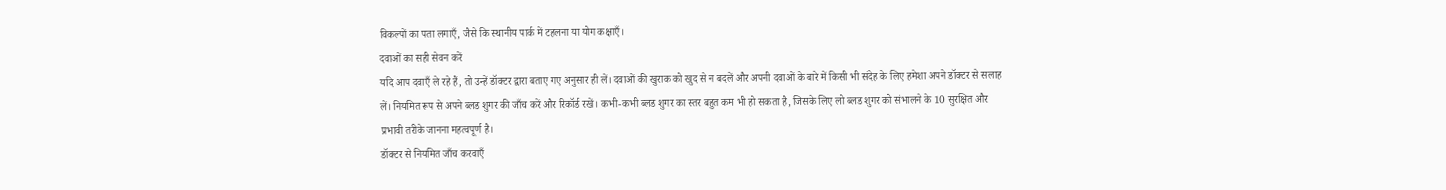विकल्पों का पता लगाएँ, जैसे कि स्थानीय पार्क में टहलना या योग कक्षाएँ।
दवाओं का सही सेवन करें
यदि आप दवाएँ ले रहे हैं, तो उन्हें डॉक्टर द्वारा बताए गए अनुसार ही लें। दवाओं की खुराक को खुद से न बदलें और अपनी दवाओं के बारे में किसी भी संदेह के लिए हमेशा अपने डॉक्टर से सलाह लें। नियमित रूप से अपने ब्लड शुगर की जाँच करें और रिकॉर्ड रखें। कभी-कभी ब्लड शुगर का स्तर बहुत कम भी हो सकता है, जिसके लिए लो ब्लड शुगर को संभालने के 10 सुरक्षित और प्रभावी तरीके जानना महत्वपूर्ण है।
डॉक्टर से नियमित जाँच करवाएँ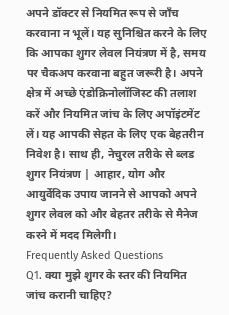अपने डॉक्टर से नियमित रूप से जाँच करवाना न भूलें। यह सुनिश्चित करने के लिए कि आपका शुगर लेवल नियंत्रण में है, समय पर चैकअप करवाना बहुत जरूरी है। अपने क्षेत्र में अच्छे एंडोक्रिनोलॉजिस्ट की तलाश करें और नियमित जांच के लिए अपॉइंटमेंट लें। यह आपकी सेहत के लिए एक बेहतरीन निवेश है। साथ ही, नेचुरल तरीके से ब्लड शुगर नियंत्रण | आहार, योग और आयुर्वेदिक उपाय जानने से आपको अपने शुगर लेवल को और बेहतर तरीके से मैनेज करने में मदद मिलेगी।
Frequently Asked Questions
Q1. क्या मुझे शुगर के स्तर की नियमित जांच करानी चाहिए?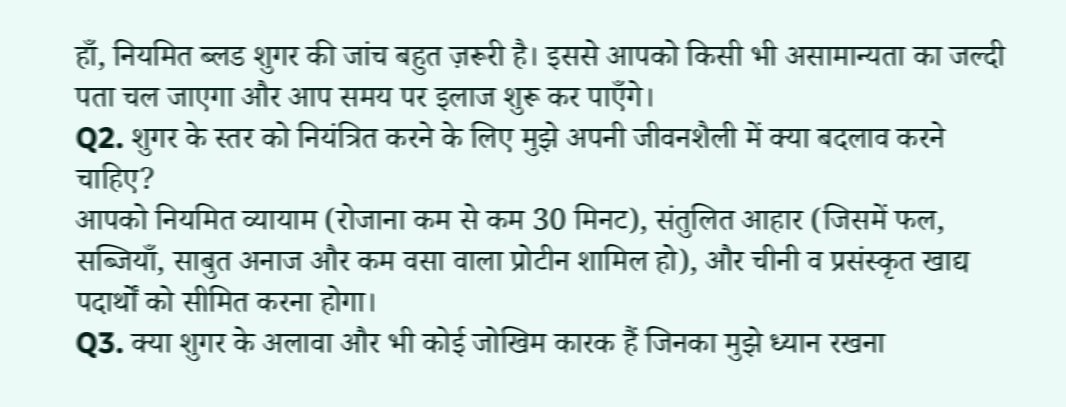हाँ, नियमित ब्लड शुगर की जांच बहुत ज़रूरी है। इससे आपको किसी भी असामान्यता का जल्दी पता चल जाएगा और आप समय पर इलाज शुरू कर पाएँगे।
Q2. शुगर के स्तर को नियंत्रित करने के लिए मुझे अपनी जीवनशैली में क्या बदलाव करने चाहिए?
आपको नियमित व्यायाम (रोजाना कम से कम 30 मिनट), संतुलित आहार (जिसमें फल, सब्जियाँ, साबुत अनाज और कम वसा वाला प्रोटीन शामिल हो), और चीनी व प्रसंस्कृत खाद्य पदार्थों को सीमित करना होगा।
Q3. क्या शुगर के अलावा और भी कोई जोखिम कारक हैं जिनका मुझे ध्यान रखना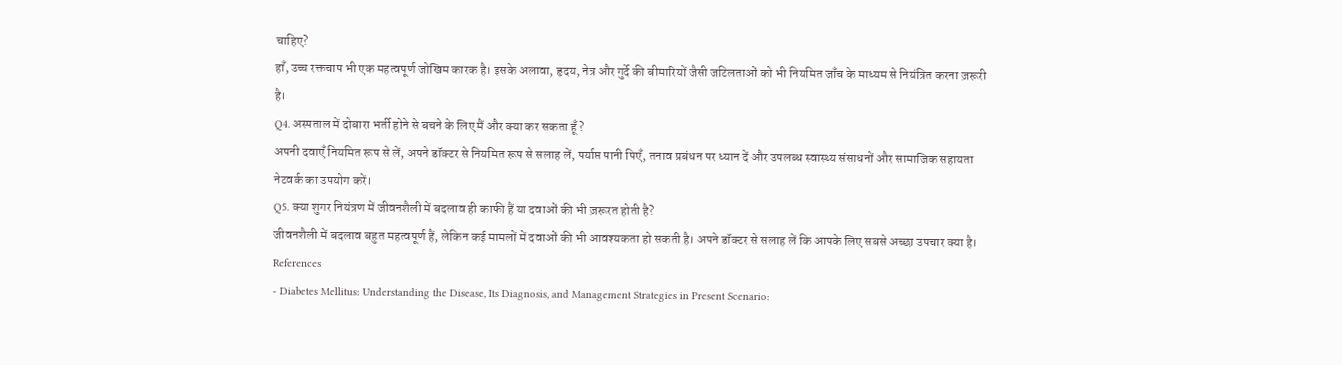चाहिए?
हाँ, उच्च रक्तचाप भी एक महत्वपूर्ण जोखिम कारक है। इसके अलावा, हृदय, नेत्र और गुर्दे की बीमारियों जैसी जटिलताओं को भी नियमित जाँच के माध्यम से नियंत्रित करना ज़रूरी है।
Q4. अस्पताल में दोबारा भर्ती होने से बचने के लिए मैं और क्या कर सकता हूँ?
अपनी दवाएँ नियमित रूप से लें, अपने डॉक्टर से नियमित रूप से सलाह लें, पर्याप्त पानी पिएँ, तनाव प्रबंधन पर ध्यान दें और उपलब्ध स्वास्थ्य संसाधनों और सामाजिक सहायता नेटवर्क का उपयोग करें।
Q5. क्या शुगर नियंत्रण में जीवनशैली में बदलाव ही काफी हैं या दवाओं की भी ज़रूरत होती है?
जीवनशैली में बदलाव बहुत महत्वपूर्ण हैं, लेकिन कई मामलों में दवाओं की भी आवश्यकता हो सकती है। अपने डॉक्टर से सलाह लें कि आपके लिए सबसे अच्छा उपचार क्या है।
References
- Diabetes Mellitus: Understanding the Disease, Its Diagnosis, and Management Strategies in Present Scenario: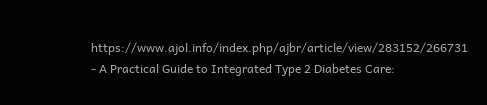https://www.ajol.info/index.php/ajbr/article/view/283152/266731
- A Practical Guide to Integrated Type 2 Diabetes Care: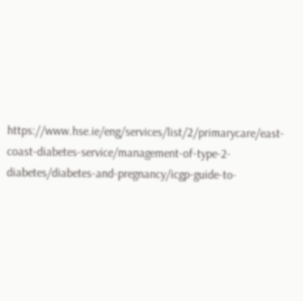https://www.hse.ie/eng/services/list/2/primarycare/east-coast-diabetes-service/management-of-type-2-diabetes/diabetes-and-pregnancy/icgp-guide-to-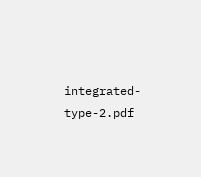integrated-type-2.pdf